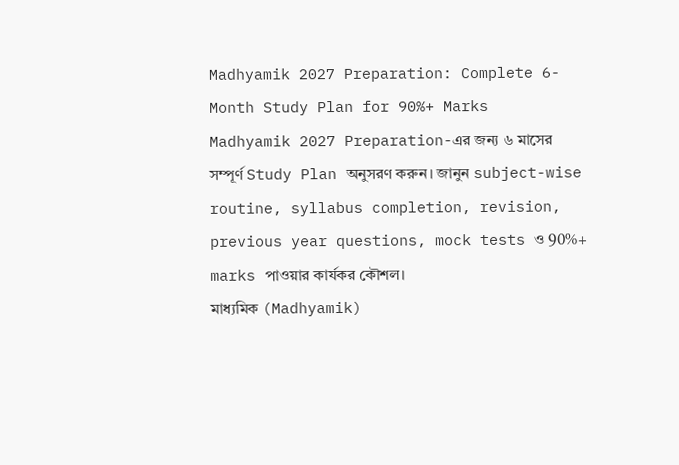Madhyamik 2027 Preparation: Complete 6-Month Study Plan for 90%+ Marks
Madhyamik 2027 Preparation-এর জন্য ৬ মাসের সম্পূর্ণ Study Plan অনুসরণ করুন। জানুন subject-wise routine, syllabus completion, revision, previous year questions, mock tests ও 90%+ marks পাওয়ার কার্যকর কৌশল।
মাধ্যমিক (Madhyamik)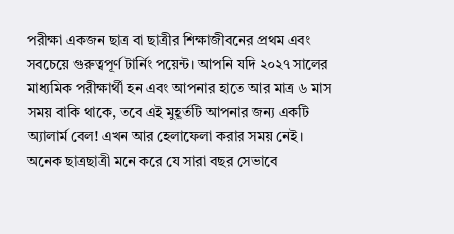পরীক্ষা একজন ছাত্র বা ছাত্রীর শিক্ষাজীবনের প্রথম এবং সবচেয়ে গুরুত্বপূর্ণ টার্নিং পয়েন্ট। আপনি যদি ২০২৭ সালের মাধ্যমিক পরীক্ষার্থী হন এবং আপনার হাতে আর মাত্র ৬ মাস সময় বাকি থাকে, তবে এই মুহূর্তটি আপনার জন্য একটি অ্যালার্ম বেল! এখন আর হেলাফেলা করার সময় নেই।
অনেক ছাত্রছাত্রী মনে করে যে সারা বছর সেভাবে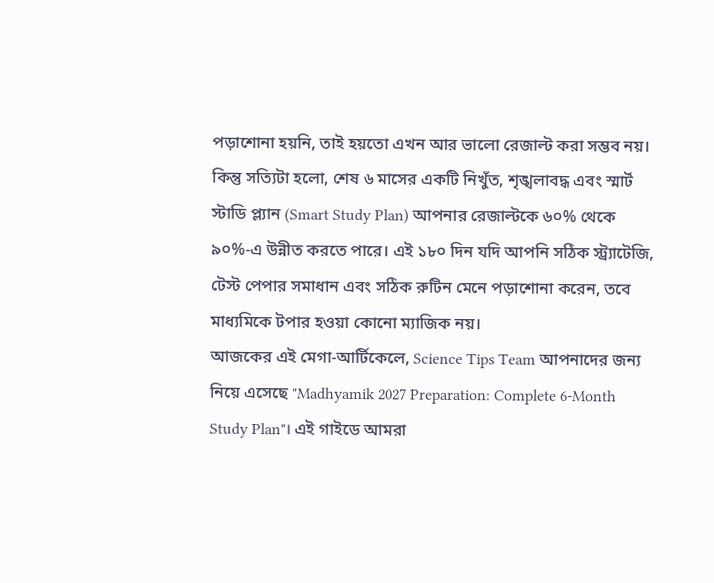পড়াশোনা হয়নি, তাই হয়তো এখন আর ভালো রেজাল্ট করা সম্ভব নয়। কিন্তু সত্যিটা হলো, শেষ ৬ মাসের একটি নিখুঁত, শৃঙ্খলাবদ্ধ এবং স্মার্ট স্টাডি প্ল্যান (Smart Study Plan) আপনার রেজাল্টকে ৬০% থেকে ৯০%-এ উন্নীত করতে পারে। এই ১৮০ দিন যদি আপনি সঠিক স্ট্র্যাটেজি, টেস্ট পেপার সমাধান এবং সঠিক রুটিন মেনে পড়াশোনা করেন, তবে মাধ্যমিকে টপার হওয়া কোনো ম্যাজিক নয়।
আজকের এই মেগা-আর্টিকেলে, Science Tips Team আপনাদের জন্য নিয়ে এসেছে "Madhyamik 2027 Preparation: Complete 6-Month Study Plan"। এই গাইডে আমরা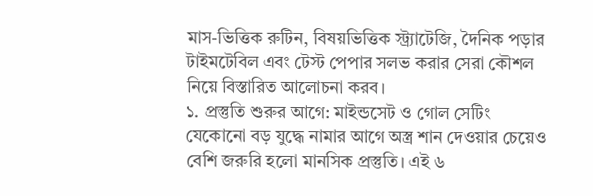মাস-ভিত্তিক রুটিন, বিষয়ভিত্তিক স্ট্র্যাটেজি, দৈনিক পড়ার টাইমটেবিল এবং টেস্ট পেপার সলভ করার সেরা কৌশল নিয়ে বিস্তারিত আলোচনা করব।
১. প্রস্তুতি শুরুর আগে: মাইন্ডসেট ও গোল সেটিং
যেকোনো বড় যুদ্ধে নামার আগে অস্ত্র শান দেওয়ার চেয়েও বেশি জরুরি হলো মানসিক প্রস্তুতি। এই ৬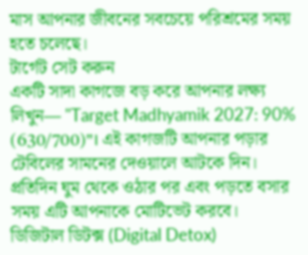মাস আপনার জীবনের সবচেয়ে পরিশ্রমের সময় হতে চলেছে।
টার্গেট সেট করুন
একটি সাদা কাগজে বড় করে আপনার লক্ষ্য লিখুন— "Target Madhyamik 2027: 90% (630/700)"। এই কাগজটি আপনার পড়ার টেবিলের সামনের দেওয়ালে আটকে দিন। প্রতিদিন ঘুম থেকে ওঠার পর এবং পড়তে বসার সময় এটি আপনাকে মোটিভেট করবে।
ডিজিটাল ডিটক্স (Digital Detox)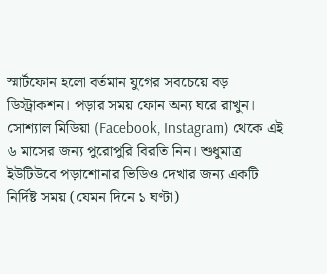স্মার্টফোন হলো বর্তমান যুগের সবচেয়ে বড় ডিস্ট্রাকশন। পড়ার সময় ফোন অন্য ঘরে রাখুন। সোশ্যাল মিডিয়া (Facebook, Instagram) থেকে এই ৬ মাসের জন্য পুরোপুরি বিরতি নিন। শুধুমাত্র ইউটিউবে পড়াশোনার ভিডিও দেখার জন্য একটি নির্দিষ্ট সময় (যেমন দিনে ১ ঘণ্টা)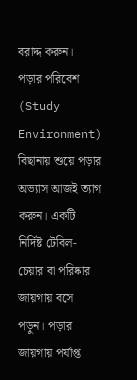বরাদ্দ করুন।
পড়ার পরিবেশ (Study Environment)
বিছানায় শুয়ে পড়ার অভ্যাস আজই ত্যাগ করুন। একটি নির্দিষ্ট টেবিল-চেয়ার বা পরিষ্কার জায়গায় বসে পড়ুন। পড়ার জায়গায় পর্যাপ্ত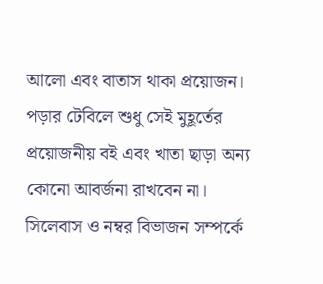আলো এবং বাতাস থাকা প্রয়োজন। পড়ার টেবিলে শুধু সেই মুহূর্তের প্রয়োজনীয় বই এবং খাতা ছাড়া অন্য কোনো আবর্জনা রাখবেন না।
সিলেবাস ও নম্বর বিভাজন সম্পর্কে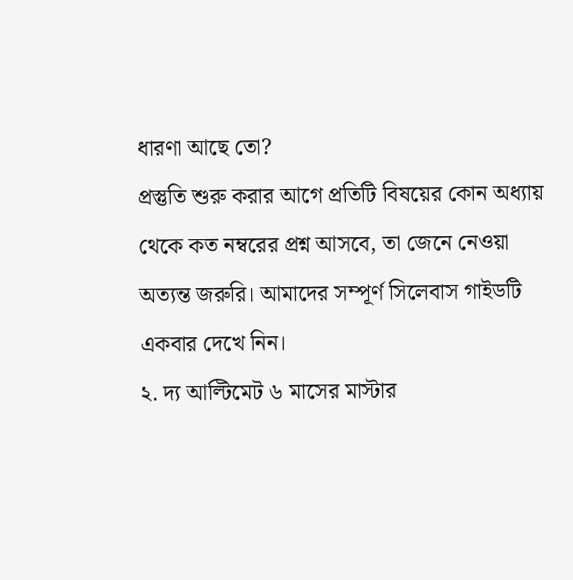ধারণা আছে তো?
প্রস্তুতি শুরু করার আগে প্রতিটি বিষয়ের কোন অধ্যায় থেকে কত নম্বরের প্রশ্ন আসবে, তা জেনে নেওয়া অত্যন্ত জরুরি। আমাদের সম্পূর্ণ সিলেবাস গাইডটি একবার দেখে নিন।
২. দ্য আল্টিমেট ৬ মাসের মাস্টার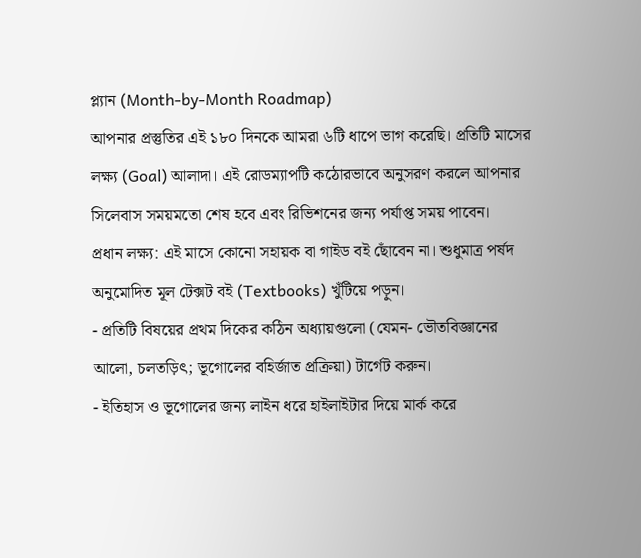প্ল্যান (Month-by-Month Roadmap)
আপনার প্রস্তুতির এই ১৮০ দিনকে আমরা ৬টি ধাপে ভাগ করেছি। প্রতিটি মাসের লক্ষ্য (Goal) আলাদা। এই রোডম্যাপটি কঠোরভাবে অনুসরণ করলে আপনার সিলেবাস সময়মতো শেষ হবে এবং রিভিশনের জন্য পর্যাপ্ত সময় পাবেন।
প্রধান লক্ষ্য: এই মাসে কোনো সহায়ক বা গাইড বই ছোঁবেন না। শুধুমাত্র পর্ষদ অনুমোদিত মূল টেক্সট বই (Textbooks) খুঁটিয়ে পড়ুন।
- প্রতিটি বিষয়ের প্রথম দিকের কঠিন অধ্যায়গুলো (যেমন- ভৌতবিজ্ঞানের আলো, চলতড়িৎ; ভূগোলের বহির্জাত প্রক্রিয়া) টার্গেট করুন।
- ইতিহাস ও ভূগোলের জন্য লাইন ধরে হাইলাইটার দিয়ে মার্ক করে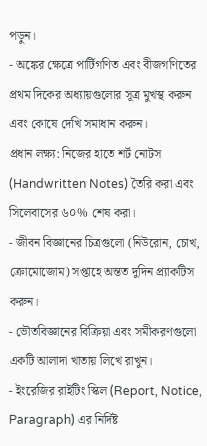পড়ুন।
- অঙ্কের ক্ষেত্রে পার্টিগণিত এবং বীজগণিতের প্রথম দিকের অধ্যায়গুলোর সূত্র মুখস্থ করুন এবং কোষে দেখি সমাধান করুন।
প্রধান লক্ষ্য: নিজের হাতে শর্ট নোটস (Handwritten Notes) তৈরি করা এবং সিলেবাসের ৬০% শেষ করা।
- জীবন বিজ্ঞানের চিত্রগুলো (নিউরোন, চোখ, ক্রোমোজোম) সপ্তাহে অন্তত দুদিন প্র্যাকটিস করুন।
- ভৌতবিজ্ঞানের বিক্রিয়া এবং সমীকরণগুলো একটি আলাদা খাতায় লিখে রাখুন।
- ইংরেজির রাইটিং স্কিল (Report, Notice, Paragraph) এর নির্দিষ্ট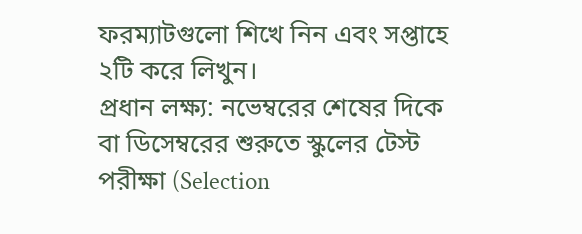ফরম্যাটগুলো শিখে নিন এবং সপ্তাহে ২টি করে লিখুন।
প্রধান লক্ষ্য: নভেম্বরের শেষের দিকে বা ডিসেম্বরের শুরুতে স্কুলের টেস্ট পরীক্ষা (Selection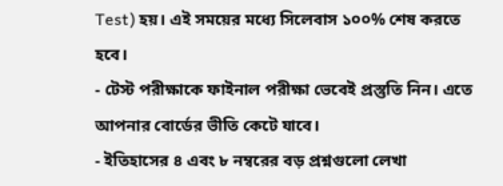Test) হয়। এই সময়ের মধ্যে সিলেবাস ১০০% শেষ করতে হবে।
- টেস্ট পরীক্ষাকে ফাইনাল পরীক্ষা ভেবেই প্রস্তুতি নিন। এতে আপনার বোর্ডের ভীতি কেটে যাবে।
- ইতিহাসের ৪ এবং ৮ নম্বরের বড় প্রশ্নগুলো লেখা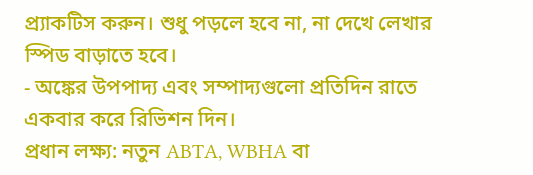প্র্যাকটিস করুন। শুধু পড়লে হবে না, না দেখে লেখার স্পিড বাড়াতে হবে।
- অঙ্কের উপপাদ্য এবং সম্পাদ্যগুলো প্রতিদিন রাতে একবার করে রিভিশন দিন।
প্রধান লক্ষ্য: নতুন ABTA, WBHA বা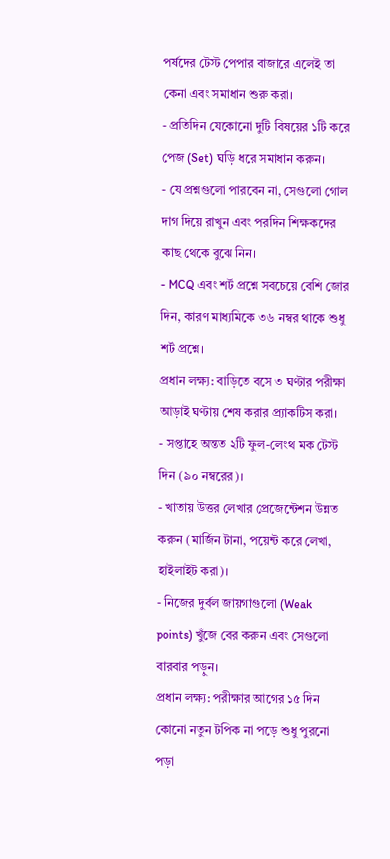পর্ষদের টেস্ট পেপার বাজারে এলেই তা কেনা এবং সমাধান শুরু করা।
- প্রতিদিন যেকোনো দুটি বিষয়ের ১টি করে পেজ (Set) ঘড়ি ধরে সমাধান করুন।
- যে প্রশ্নগুলো পারবেন না, সেগুলো গোল দাগ দিয়ে রাখুন এবং পরদিন শিক্ষকদের কাছ থেকে বুঝে নিন।
- MCQ এবং শর্ট প্রশ্নে সবচেয়ে বেশি জোর দিন, কারণ মাধ্যমিকে ৩৬ নম্বর থাকে শুধু শর্ট প্রশ্নে।
প্রধান লক্ষ্য: বাড়িতে বসে ৩ ঘণ্টার পরীক্ষা আড়াই ঘণ্টায় শেষ করার প্র্যাকটিস করা।
- সপ্তাহে অন্তত ২টি ফুল-লেংথ মক টেস্ট দিন (৯০ নম্বরের)।
- খাতায় উত্তর লেখার প্রেজেন্টেশন উন্নত করুন (মার্জিন টানা, পয়েন্ট করে লেখা, হাইলাইট করা)।
- নিজের দুর্বল জায়গাগুলো (Weak points) খুঁজে বের করুন এবং সেগুলো বারবার পড়ুন।
প্রধান লক্ষ্য: পরীক্ষার আগের ১৫ দিন কোনো নতুন টপিক না পড়ে শুধু পুরনো পড়া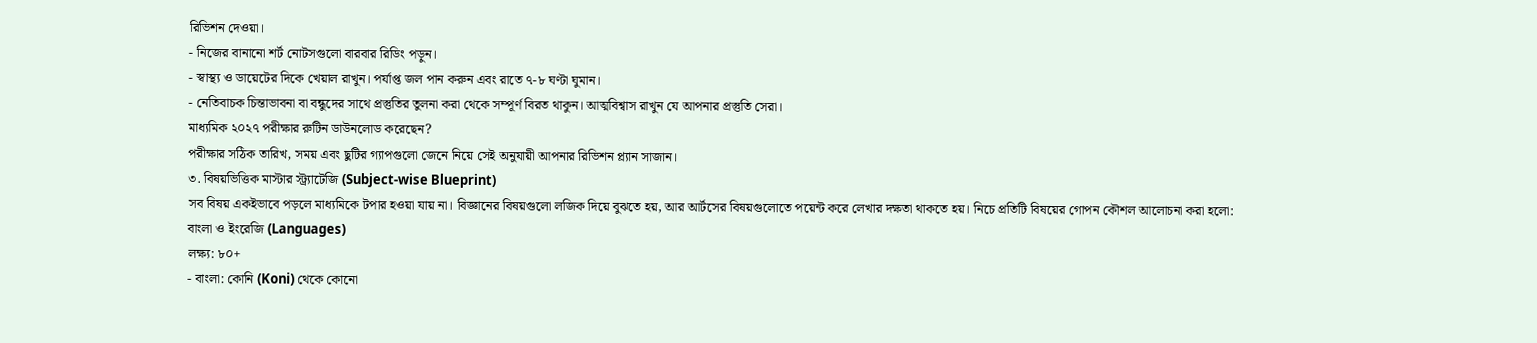রিভিশন দেওয়া।
- নিজের বানানো শর্ট নোটসগুলো বারবার রিডিং পড়ুন।
- স্বাস্থ্য ও ডায়েটের দিকে খেয়াল রাখুন। পর্যাপ্ত জল পান করুন এবং রাতে ৭-৮ ঘণ্টা ঘুমান।
- নেতিবাচক চিন্তাভাবনা বা বন্ধুদের সাথে প্রস্তুতির তুলনা করা থেকে সম্পূর্ণ বিরত থাকুন। আত্মবিশ্বাস রাখুন যে আপনার প্রস্তুতি সেরা।
মাধ্যমিক ২০২৭ পরীক্ষার রুটিন ডাউনলোড করেছেন?
পরীক্ষার সঠিক তারিখ, সময় এবং ছুটির গ্যাপগুলো জেনে নিয়ে সেই অনুযায়ী আপনার রিভিশন প্ল্যান সাজান।
৩. বিষয়ভিত্তিক মাস্টার স্ট্র্যাটেজি (Subject-wise Blueprint)
সব বিষয় একইভাবে পড়লে মাধ্যমিকে টপার হওয়া যায় না। বিজ্ঞানের বিষয়গুলো লজিক দিয়ে বুঝতে হয়, আর আর্টসের বিষয়গুলোতে পয়েন্ট করে লেখার দক্ষতা থাকতে হয়। নিচে প্রতিটি বিষয়ের গোপন কৌশল আলোচনা করা হলো:
বাংলা ও ইংরেজি (Languages)
লক্ষ্য: ৮০+
- বাংলা: কোনি (Koni) থেকে কোনো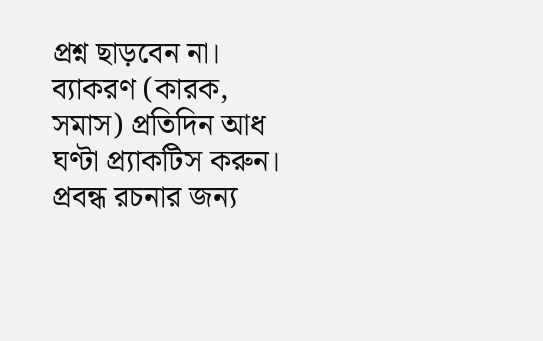প্রশ্ন ছাড়বেন না। ব্যাকরণ (কারক, সমাস) প্রতিদিন আধ ঘণ্টা প্র্যাকটিস করুন। প্রবন্ধ রচনার জন্য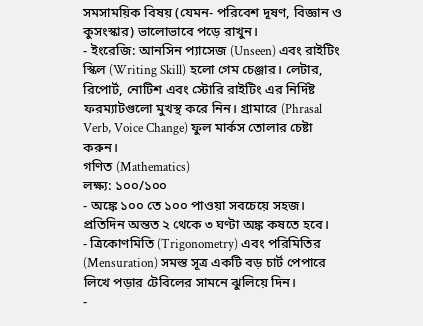সমসাময়িক বিষয় (যেমন- পরিবেশ দূষণ, বিজ্ঞান ও কুসংস্কার) ভালোভাবে পড়ে রাখুন।
- ইংরেজি: আনসিন প্যাসেজ (Unseen) এবং রাইটিং স্কিল (Writing Skill) হলো গেম চেঞ্জার। লেটার, রিপোর্ট, নোটিশ এবং স্টোরি রাইটিং এর নির্দিষ্ট ফরম্যাটগুলো মুখস্থ করে নিন। গ্রামারে (Phrasal Verb, Voice Change) ফুল মার্কস তোলার চেষ্টা করুন।
গণিত (Mathematics)
লক্ষ্য: ১০০/১০০
- অঙ্কে ১০০ তে ১০০ পাওয়া সবচেয়ে সহজ। প্রতিদিন অন্তত ২ থেকে ৩ ঘণ্টা অঙ্ক কষতে হবে।
- ত্রিকোণমিতি (Trigonometry) এবং পরিমিতির (Mensuration) সমস্ত সূত্র একটি বড় চার্ট পেপারে লিখে পড়ার টেবিলের সামনে ঝুলিয়ে দিন।
-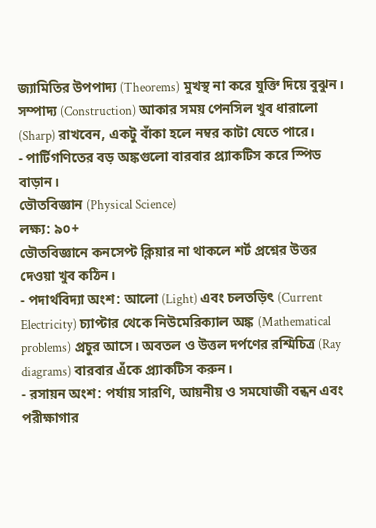জ্যামিতির উপপাদ্য (Theorems) মুখস্থ না করে যুক্তি দিয়ে বুঝুন। সম্পাদ্য (Construction) আকার সময় পেনসিল খুব ধারালো (Sharp) রাখবেন, একটু বাঁকা হলে নম্বর কাটা যেতে পারে।
- পার্টিগণিতের বড় অঙ্কগুলো বারবার প্র্যাকটিস করে স্পিড বাড়ান।
ভৌতবিজ্ঞান (Physical Science)
লক্ষ্য: ৯০+
ভৌতবিজ্ঞানে কনসেপ্ট ক্লিয়ার না থাকলে শর্ট প্রশ্নের উত্তর দেওয়া খুব কঠিন।
- পদার্থবিদ্যা অংশ: আলো (Light) এবং চলতড়িৎ (Current Electricity) চ্যাপ্টার থেকে নিউমেরিক্যাল অঙ্ক (Mathematical problems) প্রচুর আসে। অবতল ও উত্তল দর্পণের রশ্মিচিত্র (Ray diagrams) বারবার এঁকে প্র্যাকটিস করুন।
- রসায়ন অংশ: পর্যায় সারণি, আয়নীয় ও সমযোজী বন্ধন এবং পরীক্ষাগার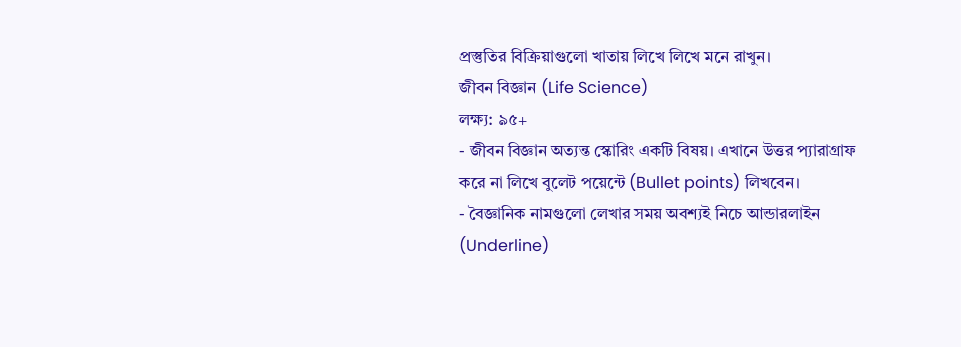প্রস্তুতির বিক্রিয়াগুলো খাতায় লিখে লিখে মনে রাখুন।
জীবন বিজ্ঞান (Life Science)
লক্ষ্য: ৯৫+
- জীবন বিজ্ঞান অত্যন্ত স্কোরিং একটি বিষয়। এখানে উত্তর প্যারাগ্রাফ করে না লিখে বুলেট পয়েন্টে (Bullet points) লিখবেন।
- বৈজ্ঞানিক নামগুলো লেখার সময় অবশ্যই নিচে আন্ডারলাইন (Underline)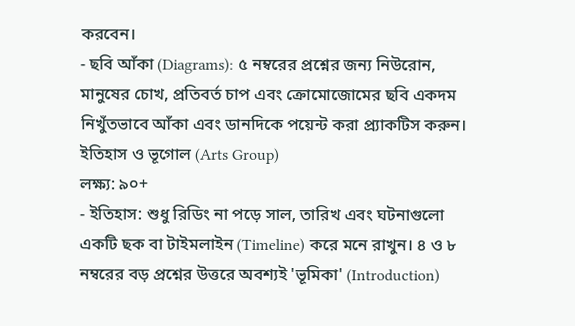করবেন।
- ছবি আঁকা (Diagrams): ৫ নম্বরের প্রশ্নের জন্য নিউরোন, মানুষের চোখ, প্রতিবর্ত চাপ এবং ক্রোমোজোমের ছবি একদম নিখুঁতভাবে আঁকা এবং ডানদিকে পয়েন্ট করা প্র্যাকটিস করুন।
ইতিহাস ও ভূগোল (Arts Group)
লক্ষ্য: ৯০+
- ইতিহাস: শুধু রিডিং না পড়ে সাল, তারিখ এবং ঘটনাগুলো একটি ছক বা টাইমলাইন (Timeline) করে মনে রাখুন। ৪ ও ৮ নম্বরের বড় প্রশ্নের উত্তরে অবশ্যই 'ভূমিকা' (Introduction)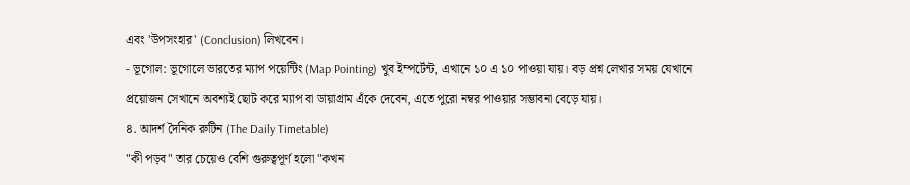এবং 'উপসংহার' (Conclusion) লিখবেন।
- ভূগোল: ভূগোলে ভারতের ম্যাপ পয়েন্টিং (Map Pointing) খুব ইম্পর্টেন্ট, এখানে ১০ এ ১০ পাওয়া যায়। বড় প্রশ্ন লেখার সময় যেখানে প্রয়োজন সেখানে অবশ্যই ছোট করে ম্যাপ বা ডায়াগ্রাম এঁকে দেবেন, এতে পুরো নম্বর পাওয়ার সম্ভাবনা বেড়ে যায়।
৪. আদর্শ দৈনিক রুটিন (The Daily Timetable)
"কী পড়ব" তার চেয়েও বেশি গুরুত্বপূর্ণ হলো "কখন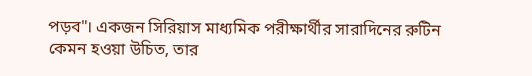পড়ব"। একজন সিরিয়াস মাধ্যমিক পরীক্ষার্থীর সারাদিনের রুটিন কেমন হওয়া উচিত, তার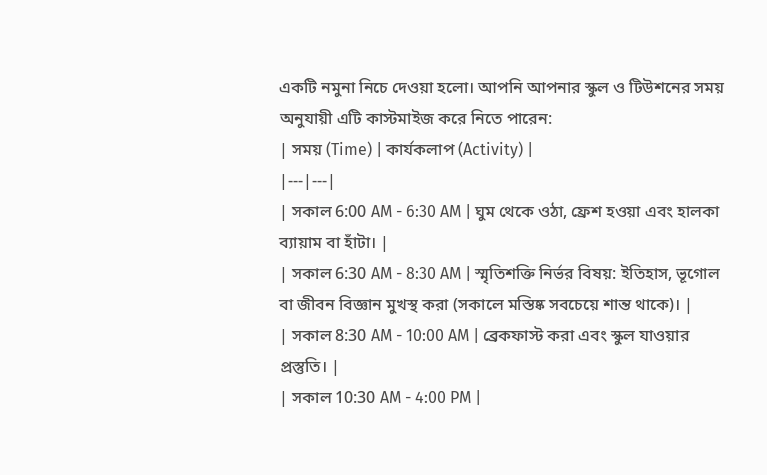একটি নমুনা নিচে দেওয়া হলো। আপনি আপনার স্কুল ও টিউশনের সময় অনুযায়ী এটি কাস্টমাইজ করে নিতে পারেন:
| সময় (Time) | কার্যকলাপ (Activity) |
|---|---|
| সকাল 6:00 AM - 6:30 AM | ঘুম থেকে ওঠা, ফ্রেশ হওয়া এবং হালকা ব্যায়াম বা হাঁটা। |
| সকাল 6:30 AM - 8:30 AM | স্মৃতিশক্তি নির্ভর বিষয়: ইতিহাস, ভূগোল বা জীবন বিজ্ঞান মুখস্থ করা (সকালে মস্তিষ্ক সবচেয়ে শান্ত থাকে)। |
| সকাল 8:30 AM - 10:00 AM | ব্রেকফাস্ট করা এবং স্কুল যাওয়ার প্রস্তুতি। |
| সকাল 10:30 AM - 4:00 PM |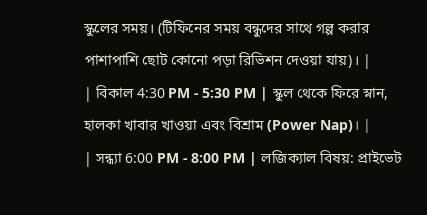স্কুলের সময়। (টিফিনের সময় বন্ধুদের সাথে গল্প করার পাশাপাশি ছোট কোনো পড়া রিভিশন দেওয়া যায়)। |
| বিকাল 4:30 PM - 5:30 PM | স্কুল থেকে ফিরে স্নান, হালকা খাবার খাওয়া এবং বিশ্রাম (Power Nap)। |
| সন্ধ্যা 6:00 PM - 8:00 PM | লজিক্যাল বিষয়: প্রাইভেট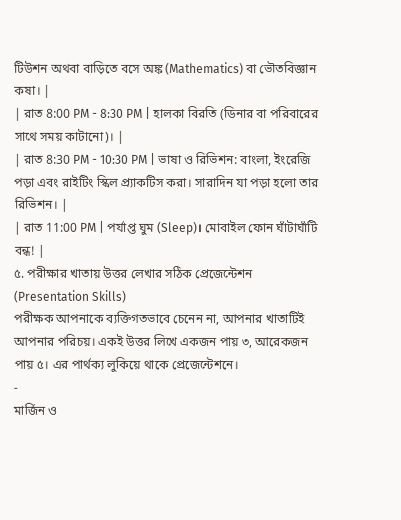টিউশন অথবা বাড়িতে বসে অঙ্ক (Mathematics) বা ভৌতবিজ্ঞান কষা। |
| রাত 8:00 PM - 8:30 PM | হালকা বিরতি (ডিনার বা পরিবারের সাথে সময় কাটানো)। |
| রাত 8:30 PM - 10:30 PM | ভাষা ও রিভিশন: বাংলা, ইংরেজি পড়া এবং রাইটিং স্কিল প্র্যাকটিস করা। সারাদিন যা পড়া হলো তার রিভিশন। |
| রাত 11:00 PM | পর্যাপ্ত ঘুম (Sleep)। মোবাইল ফোন ঘাঁটাঘাঁটি বন্ধ! |
৫. পরীক্ষার খাতায় উত্তর লেখার সঠিক প্রেজেন্টেশন (Presentation Skills)
পরীক্ষক আপনাকে ব্যক্তিগতভাবে চেনেন না, আপনার খাতাটিই আপনার পরিচয়। একই উত্তর লিখে একজন পায় ৩, আরেকজন পায় ৫। এর পার্থক্য লুকিয়ে থাকে প্রেজেন্টেশনে।
-
মার্জিন ও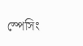স্পেসিং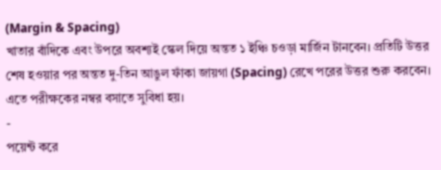(Margin & Spacing)
খাতার বাঁদিকে এবং উপরে অবশ্যই স্কেল দিয়ে অন্তত ১ ইঞ্চি চওড়া মার্জিন টানবেন। প্রতিটি উত্তর শেষ হওয়ার পর অন্তত দু-তিন আঙুল ফাঁকা জায়গা (Spacing) রেখে পরের উত্তর শুরু করবেন। এতে পরীক্ষকের নম্বর বসাতে সুবিধা হয়।
-
পয়েন্ট করে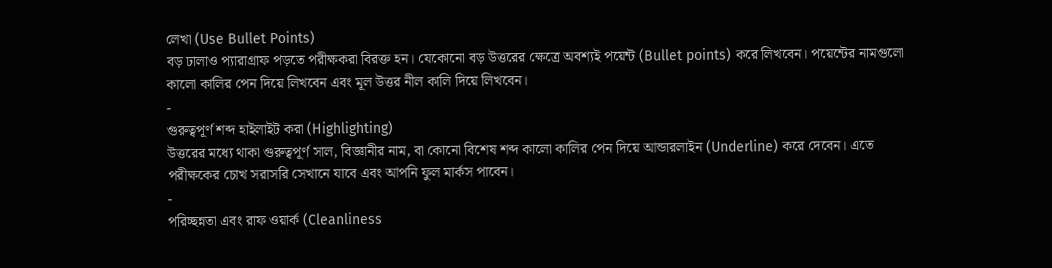লেখা (Use Bullet Points)
বড় ঢালাও প্যারাগ্রাফ পড়তে পরীক্ষকরা বিরক্ত হন। যেকোনো বড় উত্তরের ক্ষেত্রে অবশ্যই পয়েন্ট (Bullet points) করে লিখবেন। পয়েন্টের নামগুলো কালো কালির পেন দিয়ে লিখবেন এবং মূল উত্তর নীল কালি দিয়ে লিখবেন।
-
গুরুত্বপূর্ণ শব্দ হাইলাইট করা (Highlighting)
উত্তরের মধ্যে থাকা গুরুত্বপূর্ণ সাল, বিজ্ঞানীর নাম, বা কোনো বিশেষ শব্দ কালো কালির পেন দিয়ে আন্ডারলাইন (Underline) করে দেবেন। এতে পরীক্ষকের চোখ সরাসরি সেখানে যাবে এবং আপনি ফুল মার্কস পাবেন।
-
পরিচ্ছন্নতা এবং রাফ ওয়ার্ক (Cleanliness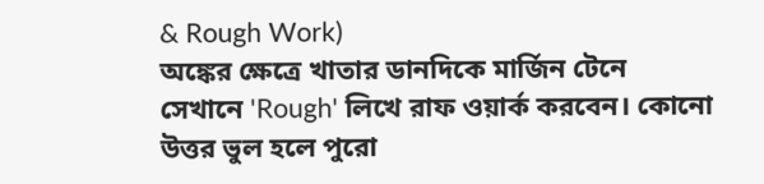& Rough Work)
অঙ্কের ক্ষেত্রে খাতার ডানদিকে মার্জিন টেনে সেখানে 'Rough' লিখে রাফ ওয়ার্ক করবেন। কোনো উত্তর ভুল হলে পুরো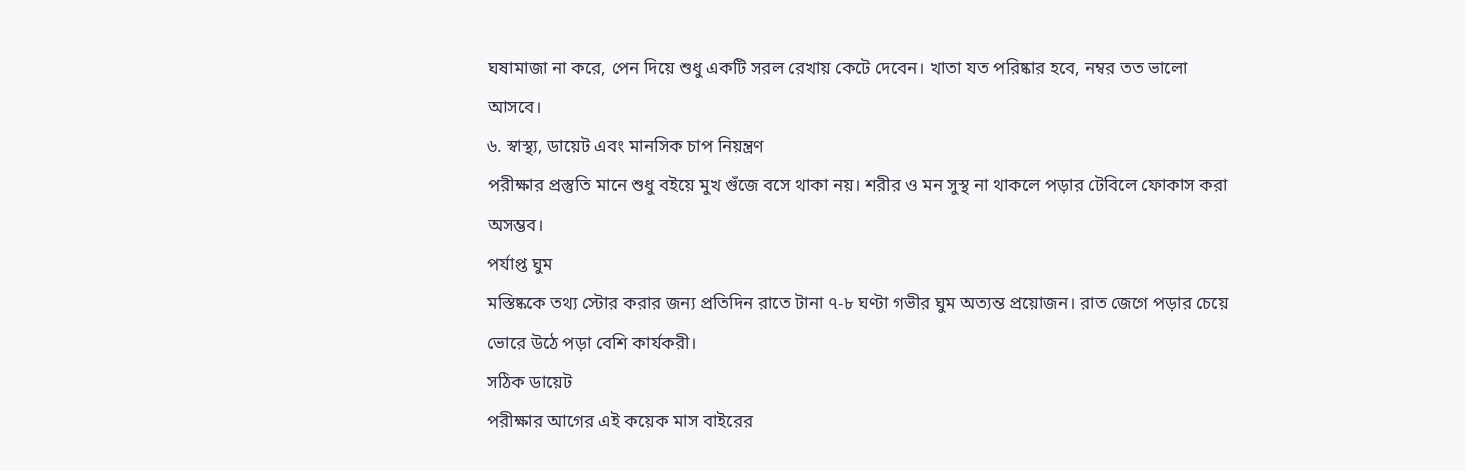ঘষামাজা না করে, পেন দিয়ে শুধু একটি সরল রেখায় কেটে দেবেন। খাতা যত পরিষ্কার হবে, নম্বর তত ভালো আসবে।
৬. স্বাস্থ্য, ডায়েট এবং মানসিক চাপ নিয়ন্ত্রণ
পরীক্ষার প্রস্তুতি মানে শুধু বইয়ে মুখ গুঁজে বসে থাকা নয়। শরীর ও মন সুস্থ না থাকলে পড়ার টেবিলে ফোকাস করা অসম্ভব।
পর্যাপ্ত ঘুম
মস্তিষ্ককে তথ্য স্টোর করার জন্য প্রতিদিন রাতে টানা ৭-৮ ঘণ্টা গভীর ঘুম অত্যন্ত প্রয়োজন। রাত জেগে পড়ার চেয়ে ভোরে উঠে পড়া বেশি কার্যকরী।
সঠিক ডায়েট
পরীক্ষার আগের এই কয়েক মাস বাইরের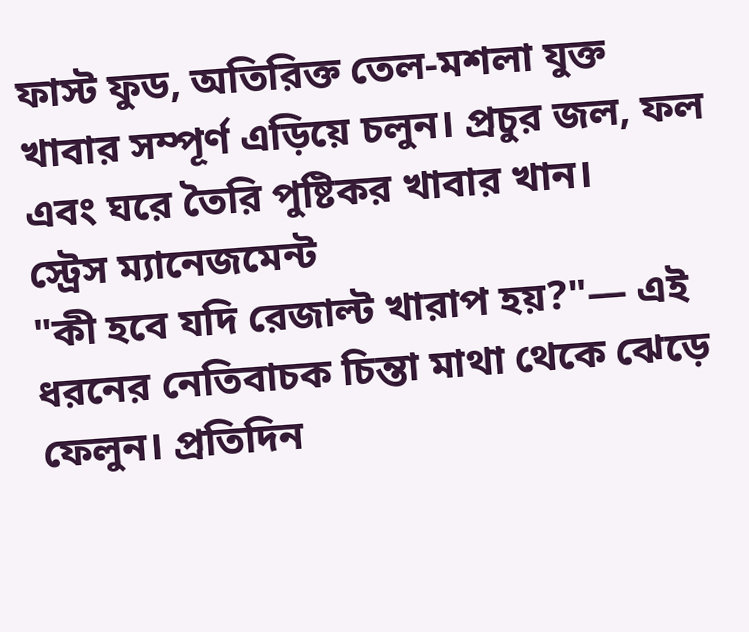ফাস্ট ফুড, অতিরিক্ত তেল-মশলা যুক্ত খাবার সম্পূর্ণ এড়িয়ে চলুন। প্রচুর জল, ফল এবং ঘরে তৈরি পুষ্টিকর খাবার খান।
স্ট্রেস ম্যানেজমেন্ট
"কী হবে যদি রেজাল্ট খারাপ হয়?"— এই ধরনের নেতিবাচক চিন্তা মাথা থেকে ঝেড়ে ফেলুন। প্রতিদিন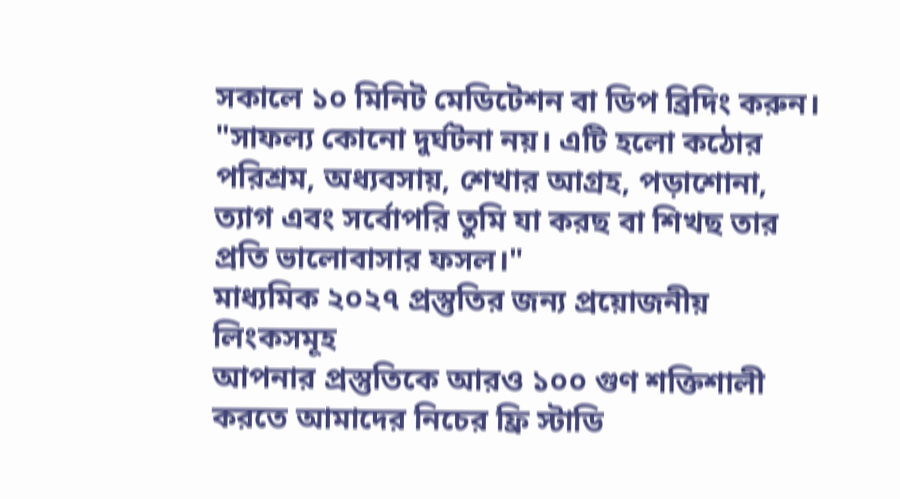সকালে ১০ মিনিট মেডিটেশন বা ডিপ ব্রিদিং করুন।
"সাফল্য কোনো দুর্ঘটনা নয়। এটি হলো কঠোর পরিশ্রম, অধ্যবসায়, শেখার আগ্রহ, পড়াশোনা, ত্যাগ এবং সর্বোপরি তুমি যা করছ বা শিখছ তার প্রতি ভালোবাসার ফসল।"
মাধ্যমিক ২০২৭ প্রস্তুতির জন্য প্রয়োজনীয় লিংকসমূহ
আপনার প্রস্তুতিকে আরও ১০০ গুণ শক্তিশালী করতে আমাদের নিচের ফ্রি স্টাডি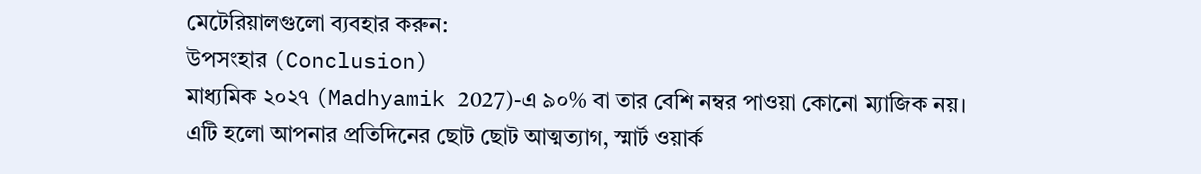মেটেরিয়ালগুলো ব্যবহার করুন:
উপসংহার (Conclusion)
মাধ্যমিক ২০২৭ (Madhyamik 2027)-এ ৯০% বা তার বেশি নম্বর পাওয়া কোনো ম্যাজিক নয়। এটি হলো আপনার প্রতিদিনের ছোট ছোট আত্মত্যাগ, স্মার্ট ওয়ার্ক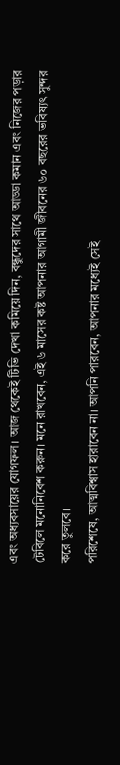এবং অধ্যবসায়ের যোগফল। আজ থেকেই টিভি দেখা কমিয়ে দিন, বন্ধুদের সাথে আড্ডা কমান এবং নিজের পড়ার টেবিলে মনোনিবেশ করুন। মনে রাখবেন, এই ৬ মাসের কষ্ট আপনার আগামী জীবনের ৬০ বছরের ভবিষ্যৎ সুন্দর করে তুলবে।
পরিশেষে, আত্মবিশ্বাস হারাবেন না। আপনি পারবেন, আপনার মধ্যেই সেই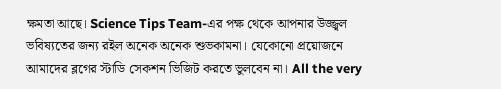ক্ষমতা আছে। Science Tips Team-এর পক্ষ থেকে আপনার উজ্জ্বল ভবিষ্যতের জন্য রইল অনেক অনেক শুভকামনা। যেকোনো প্রয়োজনে আমাদের ব্লগের স্টাডি সেকশন ভিজিট করতে ভুলবেন না। All the very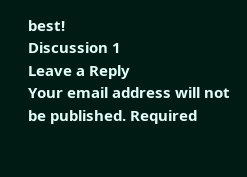best!
Discussion 1
Leave a Reply
Your email address will not be published. Required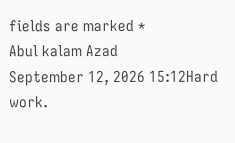fields are marked *
Abul kalam Azad
September 12, 2026 15:12Hard work.